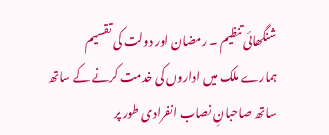شنگھائی تنظیم ۔ رمضان اور دولت کی تقسیم
ہمارے ملک میں اداروں کی خدمت کرنے کے ساتھ ساتھ صاحبانِ نصاب انفرادی طور پر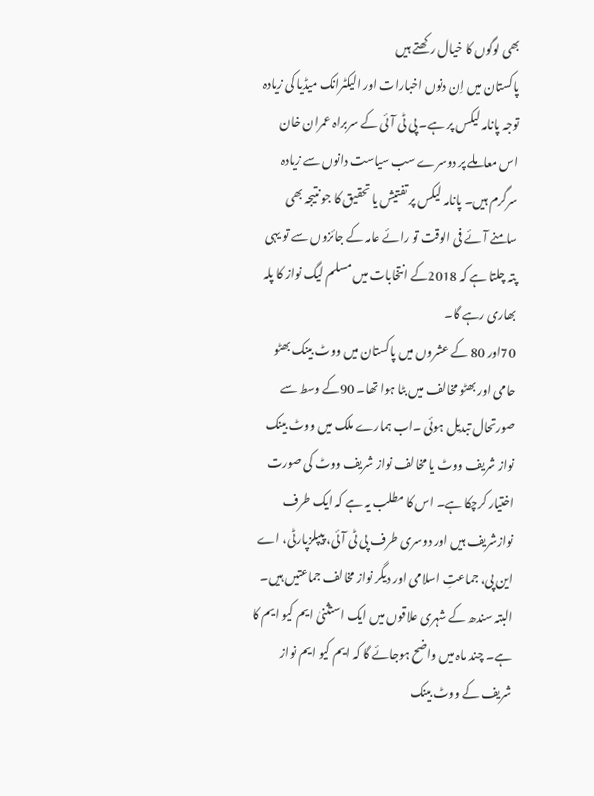بھی لوگوں کا خیال رکھتے ہیں
پاکستان میں اِن دنوں اخبارات اور الیکٹرانک میڈیا کی زیادہ توجہ پانامہ لیکس پر ہے۔ پی ٹی آئی کے سربراہ عمران خان اس معاملے پر دوسرے سب سیاست دانوں سے زیادہ سرگرم ہیں۔ پانامہ لیکس پر تفتیش یا تحقیق کا جو نتیجہ بھی سامنے آئے فی الوقت تو رائے عامہ کے جائزوں سے تو یہی پتہ چلتا ہے کہ 2018کے انتخابات میں مسلم لیگ نواز کا پلہ بھاری رہے گا۔
70اور 80 کے عشروں میں پاکستان میں ووٹ بینک بھٹو حامی اور بھٹو مخالف میں بٹا ہوا تھا۔ 90کے وسط سے صورتحال تبدیل ہوئی ۔اب ہمارے ملک میں ووٹ بینک نواز شریف ووٹ یا مخالف نواز شریف ووٹ کی صورت اختیار کرچکا ہے۔ اس کا مطلب یہ ہے کہ ایک طرف نوازشریف ہیں اور دوسری طرف پی ٹی آئی، پیپلزپارٹی، اے این پی، جماعتِ اسلامی اور دیگر نواز مخالف جماعتیں ہیں۔ البتہ سندھ کے شہری علاقوں میں ایک استثنیٰ ایم کیو ایم کا ہے۔ چند ماہ میں واضح ہوجائے گا کہ ایم کیو ایم نواز شریف کے ووٹ بینک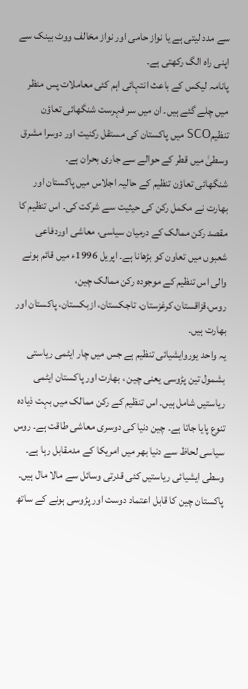سے مدد لیتی ہے یا نواز حامی اور نواز مخالف ووٹ بینک سے اپنی راہ الگ رکھتی ہے۔
پانامہ لیکس کے باعث انتہائی اہم کئی معاملات پس منظر میں چلے گئے ہیں۔ ان میں سر فہرست شنگھائی تعاؤن تنظیمSCO میں پاکستان کی مستقل رکنیت اور دوسرا مشرق وسطیٰ میں قطر کے حوالے سے جاری بحران ہے۔
شنگھائی تعاؤن تنظیم کے حالیہ اجلاس میں پاکستان اور بھارت نے مکمل رکن کی حیثیت سے شرکت کی۔ اس تنظیم کا مقصد رکن ممالک کے درمیان سیاسی، معاشی اوردفاعی شعبوں میں تعاون کو بڑھانا ہے۔ اپریل 1996ء میں قائم ہونے والی اس تنظیم کے موجودہ رکن ممالک چین، روس،قزاقستان،کرغزستان، تاجکستان، ازبکستان، پاکستان اور بھارت ہیں۔
یہ واحد یوروایشیائی تنظیم ہے جس میں چار ایٹمی ریاستی بشمول تین پڑوسی یعنی چین ، بھارت اور پاکستان ایٹمی ریاستیں شامل ہیں۔ اس تنظیم کے رکن ممالک میں بہت ذیادہ تنوع پایا جاتا ہے۔ چین دنیا کی دوسری معاشی طاقت ہے۔ روس سیاسی لحاظ سے دنیا بھر میں امریکا کے مدمقابل رہا ہے۔ وسطی ایشیائی ریاستیں کئی قدرتی وسائل سے مالا مال ہیں۔ پاکستان چین کا قابل اعتماد دوست اور پڑوسی ہونے کے ساتھ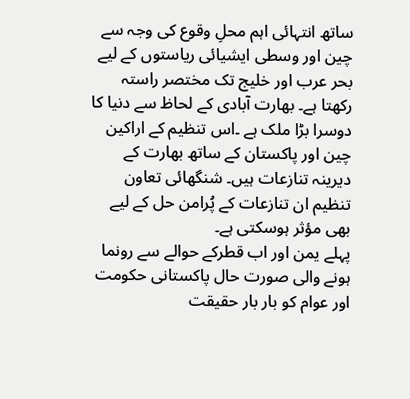ساتھ انتہائی اہم محلِ وقوع کی وجہ سے چین اور وسطی ایشیائی ریاستوں کے لیے بحر عرب اور خلیج تک مختصر راستہ رکھتا ہے۔ بھارت آبادی کے لحاظ سے دنیا کا دوسرا بڑا ملک ہے ۔اس تنظیم کے اراکین چین اور پاکستان کے ساتھ بھارت کے دیرینہ تنازعات ہیں۔ شنگھائی تعاون تنظیم ان تنازعات کے پُرامن حل کے لیے بھی مؤثر ہوسکتی ہے۔
پہلے یمن اور اب قطرکے حوالے سے رونما ہونے والی صورت حال پاکستانی حکومت اور عوام کو بار بار حقیقت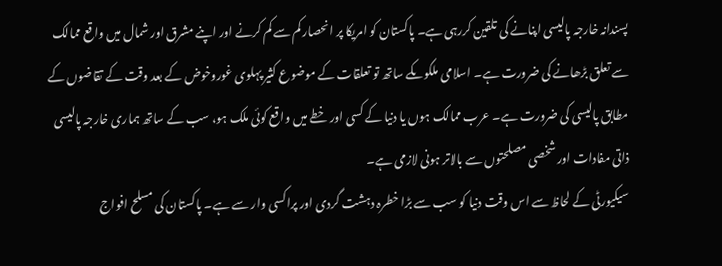پسندانہ خارجہ پالیسی اپنانے کی تلقین کررہی ہے۔ پاکستان کو امریکا پر انحصار کم سے کم کرنے اور اپنے مشرق اور شمال میں واقع ممالک سے تعلق بڑھانے کی ضرورت ہے۔ اسلامی ملکوںکے ساتھ تو تعلقات کے موضوع کثیر پہلوی غوروخوض کے بعد وقت کے تقاضوں کے مطابق پالیسی کی ضرورت ہے۔ عرب ممالک ہوں یا دنیا کے کسی اور خطے میں واقع کوئی ملک ہو، سب کے ساتھ ہماری خارجہ پالیسی ذاتی مفادات اور شخصی مصلحتوں سے بالاتر ہونی لازمی ہے۔
سیکیورٹی کے لحاظ سے اس وقت دنیا کو سب سے بڑا خطرہ دہشت گردی اور پراکسی وار سے ہے۔ پاکستان کی مسلح افواج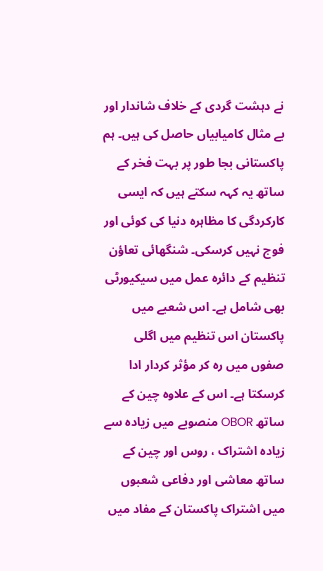نے دہشت گردی کے خلاف شاندار اور بے مثال کامیابیاں حاصل کی ہیں۔ ہم پاکستانی بجا طور پر بہت فخر کے ساتھ یہ کہہ سکتے ہیں کہ ایسی کارکردگی کا مظاہرہ دنیا کی کوئی اور فوج نہیں کرسکی۔ شنگھائی تعاؤن تنظیم کے دائرہ عمل میں سیکیورٹی بھی شامل ہے۔ اس شعبے میں پاکستان اس تنظیم میں اگلی صفوں میں رہ کر مؤثر کردار ادا کرسکتا ہے۔ اس کے علاوہ چین کے ساتھ OBOR منصوبے میں زیادہ سے زیادہ اشتراک ، روس اور چین کے ساتھ معاشی اور دفاعی شعبوں میں اشتراک پاکستان کے مفاد میں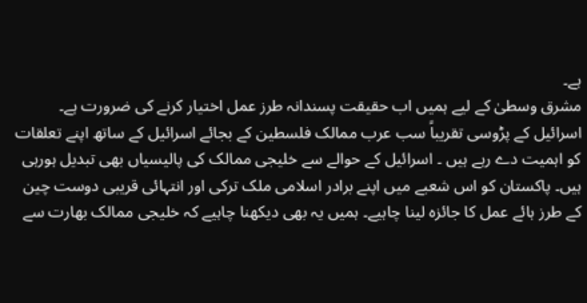ہے۔
مشرق وسطیٰ کے لیے ہمیں اب حقیقت پسندانہ طرز عمل اختیار کرنے کی ضرورت ہے۔ اسرائیل کے پڑوسی تقریباً سب عرب ممالک فلسطین کے بجائے اسرائیل کے ساتھ اپنے تعلقات کو اہمیت دے رہے ہیں ۔ اسرائیل کے حوالے سے خلیجی ممالک کی پالیسیاں بھی تبدیل ہورہی ہیں۔ پاکستان کو اس شعبے میں اپنے برادر اسلامی ملک ترکی اور انتہائی قریبی دوست چین کے طرز ہائے عمل کا جائزہ لینا چاہیے۔ ہمیں یہ بھی دیکھنا چاہیے کہ خلیجی ممالک بھارت سے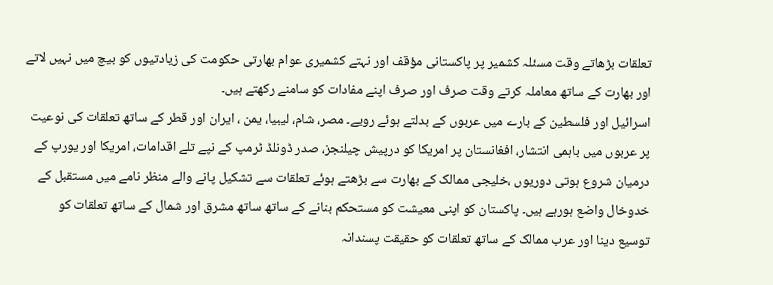تعلقات بڑھاتے وقت مسئلہ کشمیر پر پاکستانی مؤقف اور نہتے کشمیری عوام بھارتی حکومت کی زیادتیوں کو بیچ میں نہیں لاتے اور بھارت کے ساتھ معاملہ کرتے وقت صرف اور صرف اپنے مفادات کو سامنے رکھتے ہیں۔
اسرائیل اور فلسطین کے بارے میں عربوں کے بدلتے ہوئے رویے۔ مصر، شام، لیبیا، یمن ، ایران اور قطر کے ساتھ تعلقات کی نوعیت پر عربوں میں باہمی انتشار، افغانستان پر امریکا کو درپیش چیلنجز، صدر ڈونلڈ ٹرمپ کے نپے تلے اقدامات، امریکا اور یورپ کے درمیان شروع ہوتی دوریوں ،خلیجی ممالک کے بھارت سے بڑھتے ہوئے تعلقات سے تشکیل پانے والے منظر نامے میں مستقبل کے خدوخال واضع ہورہے ہیں۔ پاکستان کو اپنی معیشت کو مستحکم بنانے کے ساتھ ساتھ مشرق اور شمال کے ساتھ تعلقات کو توسیع دینا اور عرب ممالک کے ساتھ تعلقات کو حقیقت پسندانہ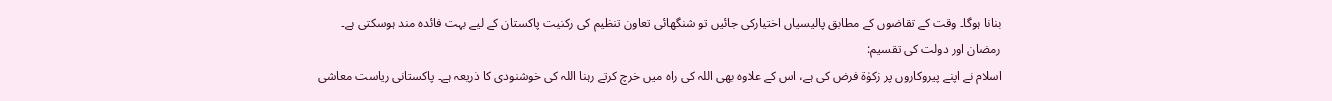بنانا ہوگا۔ وقت کے تقاضوں کے مطابق پالیسیاں اختیارکی جائیں تو شنگھائی تعاون تنظیم کی رکنیت پاکستان کے لیے بہت فائدہ مند ہوسکتی ہے۔
رمضان اور دولت کی تقسیم:
اسلام نے اپنے پیروکاروں پر زکوٰۃ فرض کی ہے، اس کے علاوہ بھی اللہ کی راہ میں خرچ کرتے رہنا اللہ کی خوشنودی کا ذریعہ ہے۔ پاکستانی ریاست معاشی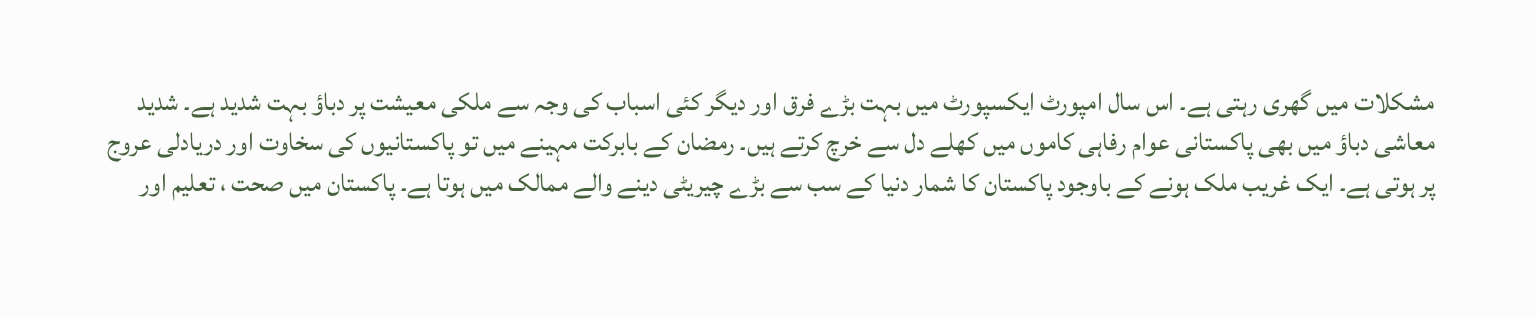مشکلات میں گھری رہتی ہے۔ اس سال امپورٹ ایکسپورٹ میں بہت بڑے فرق اور دیگر کئی اسباب کی وجہ سے ملکی معیشت پر دباؤ بہت شدید ہے۔ شدید معاشی دباؤ میں بھی پاکستانی عوام رفاہی کاموں میں کھلے دل سے خرچ کرتے ہیں۔ رمضان کے بابرکت مہینے میں تو پاکستانیوں کی سخاوت اور دریادلی عروج پر ہوتی ہے۔ ایک غریب ملک ہونے کے باوجود پاکستان کا شمار دنیا کے سب سے بڑے چیریٹی دینے والے ممالک میں ہوتا ہے۔ پاکستان میں صحت ، تعلیم اور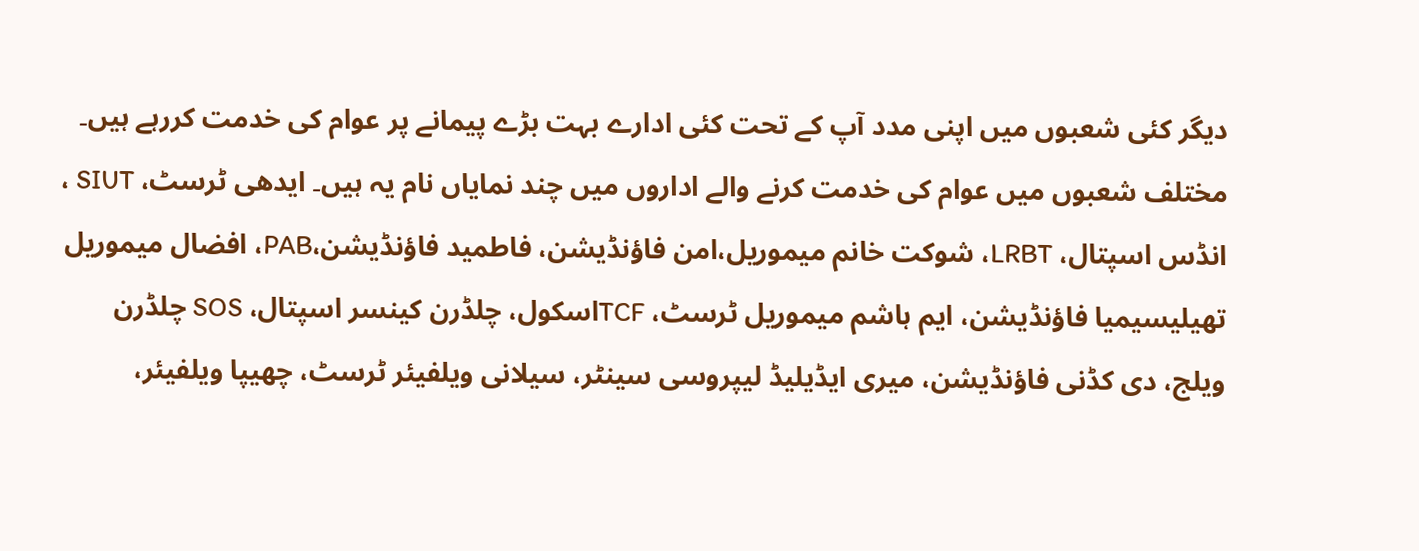دیگر کئی شعبوں میں اپنی مدد آپ کے تحت کئی ادارے بہت بڑے پیمانے پر عوام کی خدمت کررہے ہیں۔
مختلف شعبوں میں عوام کی خدمت کرنے والے اداروں میں چند نمایاں نام یہ ہیں۔ ایدھی ٹرسٹ، SIUT ، انڈس اسپتال، LRBT، شوکت خانم میموریل،امن فاؤنڈیشن، فاطمید فاؤنڈیشن،PAB، افضال میموریل تھیلیسیمیا فاؤنڈیشن، ایم ہاشم میموریل ٹرسٹ، TCFاسکول، چلڈرن کینسر اسپتال، SOS چلڈرن ویلج، دی کڈنی فاؤنڈیشن، میری ایڈیلیڈ لیپروسی سینٹر، سیلانی ویلفیئر ٹرسٹ، چھیپا ویلفیئر،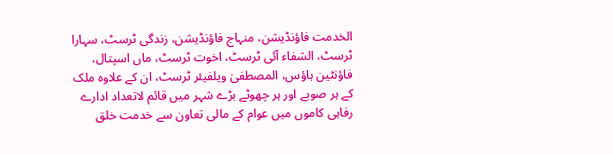الخدمت فاؤنڈیشن، منہاج فاؤنڈیشن، زندگی ٹرسٹ، سہارا ٹرسٹ، الشفاء آئی ٹرسٹ، اخوت ٹرسٹ، ماں اسپتال، فاؤنٹین ہاؤس، المصطفیٰ ویلفیئر ٹرسٹ، ان کے علاوہ ملک کے ہر صوبے اور ہر چھوٹے بڑے شہر میں قائم لاتعداد ادارے رفاہی کاموں میں عوام کے مالی تعاون سے خدمت خلق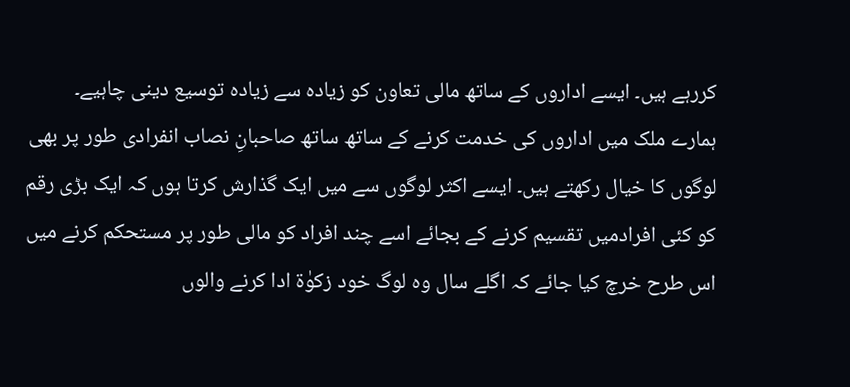کررہے ہیں۔ ایسے اداروں کے ساتھ مالی تعاون کو زیادہ سے زیادہ توسیع دینی چاہیے۔
ہمارے ملک میں اداروں کی خدمت کرنے کے ساتھ ساتھ صاحبانِ نصاب انفرادی طور پر بھی لوگوں کا خیال رکھتے ہیں۔ ایسے اکثر لوگوں سے میں ایک گذارش کرتا ہوں کہ ایک بڑی رقم کو کئی افرادمیں تقسیم کرنے کے بجائے اسے چند افراد کو مالی طور پر مستحکم کرنے میں اس طرح خرچ کیا جائے کہ اگلے سال وہ لوگ خود زکوٰۃ ادا کرنے والوں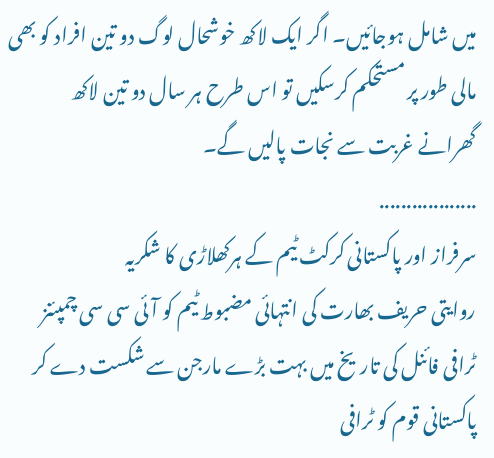میں شامل ہوجائیں۔ اگر ایک لاکھ خوشحال لوگ دو تین افراد کو بھی مالی طور پر مستحکم کرسکیں تو اس طرح ہر سال دو تین لاکھ گھرانے غربت سے نجات پالیں گے۔
..................
سرفراز اور پاکستانی کرکٹ ٹیم کے ہرکھلاڑی کا شکریہ
روایتی حریف بھارت کی انتہائی مضبوط ٹیم کو آئی سی سی چمپئنز ٹرافی فائنل کی تاریخ میں بہت بڑے مارجن سے شکست دے کر پاکستانی قوم کو ٹرافی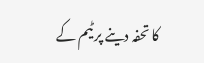کا تحفہ دینے پر ٹیم کے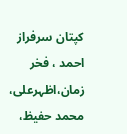کپتان سرفراز احمد ، فخر زمان،اظہرعلی، محمد حفیظ،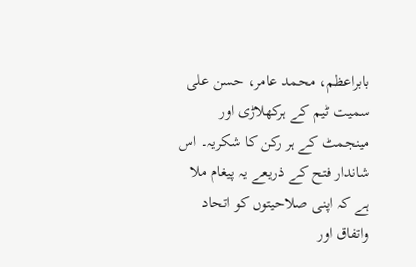بابراعظم، محمد عامر، حسن علی سمیت ٹیم کے ہرکھلاڑی اور مینجمٹ کے ہر رکن کا شکریہ۔ اس شاندار فتح کے ذریعے یہ پیغام ملا ہے کہ اپنی صلاحیتوں کو اتحاد واتفاق اور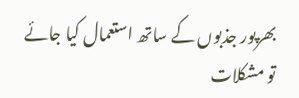بھرپور جذبوں کے ساتھ استعمال کیا جائے تو مشکلات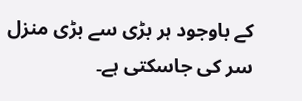کے باوجود ہر بڑی سے بڑی منزل سر کی جاسکتی ہے۔